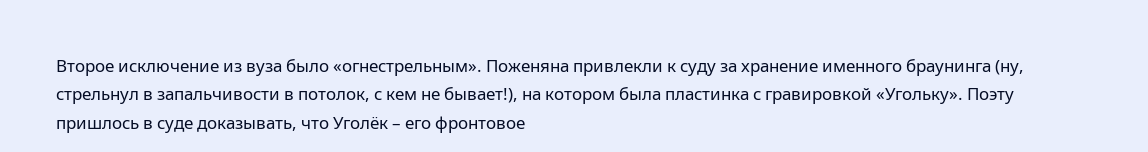Второе исключение из вуза было «огнестрельным». Поженяна привлекли к суду за хранение именного браунинга (ну, стрельнул в запальчивости в потолок, с кем не бывает!), на котором была пластинка с гравировкой «Угольку». Поэту пришлось в суде доказывать, что Уголёк – его фронтовое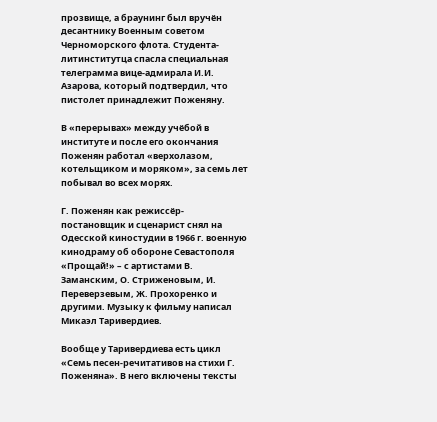прозвище, а браунинг был вручён десантнику Военным советом Черноморского флота. Студента-литинститутца спасла специальная телеграмма вице-адмирала И.И. Азарова, который подтвердил, что пистолет принадлежит Поженяну.

В «перерывах» между учёбой в институте и после его окончания Поженян работал «верхолазом, котельщиком и моряком», за семь лет побывал во всех морях.

Г. Поженян как режиссёр-постановщик и сценарист снял на Одесской киностудии в 1966 г. военную кинодраму об обороне Севастополя «Прощай!» – с артистами В. Заманским, О. Стриженовым, И. Переверзевым, Ж. Прохоренко и другими. Музыку к фильму написал Микаэл Таривердиев.

Вообще у Таривердиева есть цикл «Семь песен-речитативов на стихи Г. Поженяна». В него включены тексты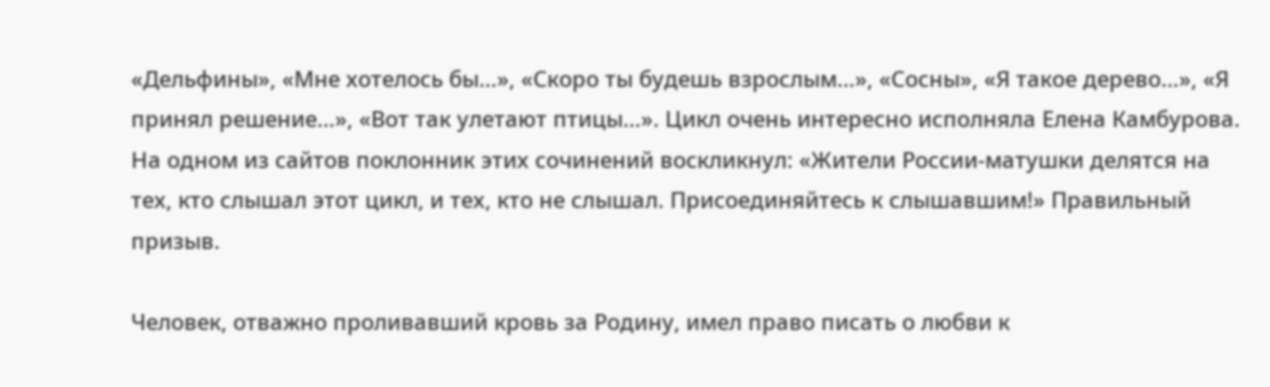«Дельфины», «Мне хотелось бы…», «Скоро ты будешь взрослым…», «Сосны», «Я такое дерево…», «Я принял решение…», «Вот так улетают птицы…». Цикл очень интересно исполняла Елена Камбурова. На одном из сайтов поклонник этих сочинений воскликнул: «Жители России-матушки делятся на тех, кто слышал этот цикл, и тех, кто не слышал. Присоединяйтесь к слышавшим!» Правильный призыв.

Человек, отважно проливавший кровь за Родину, имел право писать о любви к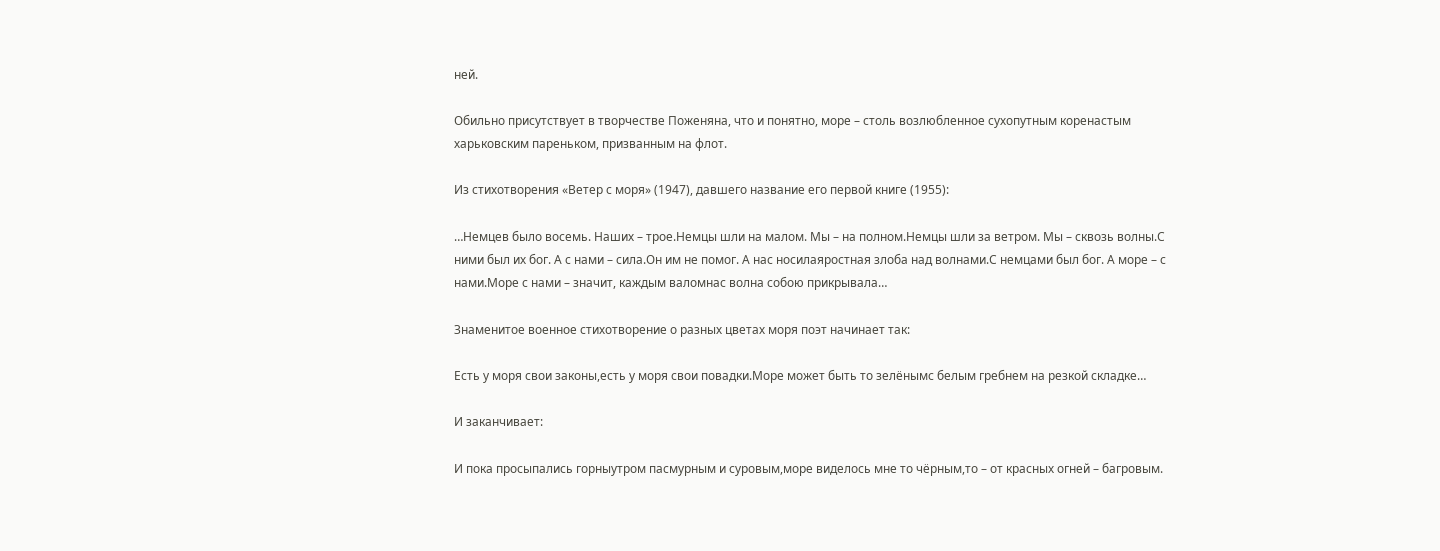ней.

Обильно присутствует в творчестве Поженяна, что и понятно, море – столь возлюбленное сухопутным коренастым харьковским пареньком, призванным на флот.

Из стихотворения «Ветер с моря» (1947), давшего название его первой книге (1955):

…Немцев было восемь. Наших – трое.Немцы шли на малом. Мы – на полном.Немцы шли за ветром. Мы – сквозь волны.С ними был их бог. А с нами – сила.Он им не помог. А нас носилаяростная злоба над волнами.С немцами был бог. А море – с нами.Море с нами – значит, каждым валомнас волна собою прикрывала…

Знаменитое военное стихотворение о разных цветах моря поэт начинает так:

Есть у моря свои законы,есть у моря свои повадки.Море может быть то зелёнымс белым гребнем на резкой складке…

И заканчивает:

И пока просыпались горныутром пасмурным и суровым,море виделось мне то чёрным,то – от красных огней – багровым.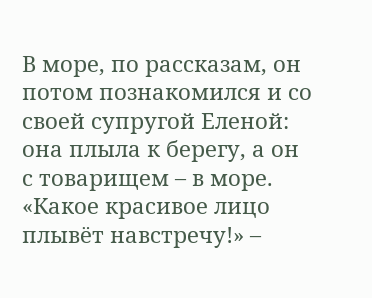В море, по рассказам, он потом познакомился и со своей супругой Еленой: она плыла к берегу, а он с товарищем – в море. «Какое красивое лицо плывёт навстречу!» –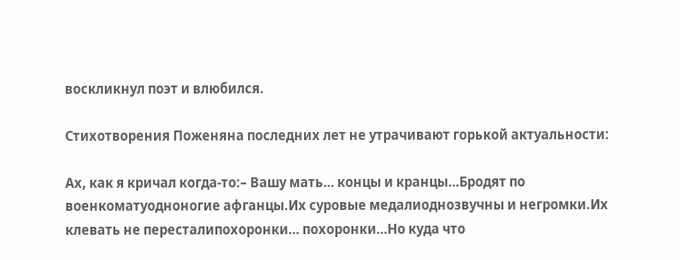воскликнул поэт и влюбился.

Стихотворения Поженяна последних лет не утрачивают горькой актуальности:

Ах, как я кричал когда-то:– Вашу мать… концы и кранцы…Бродят по военкоматуодноногие афганцы.Их суровые медалиоднозвучны и негромки.Их клевать не пересталипохоронки… похоронки…Но куда что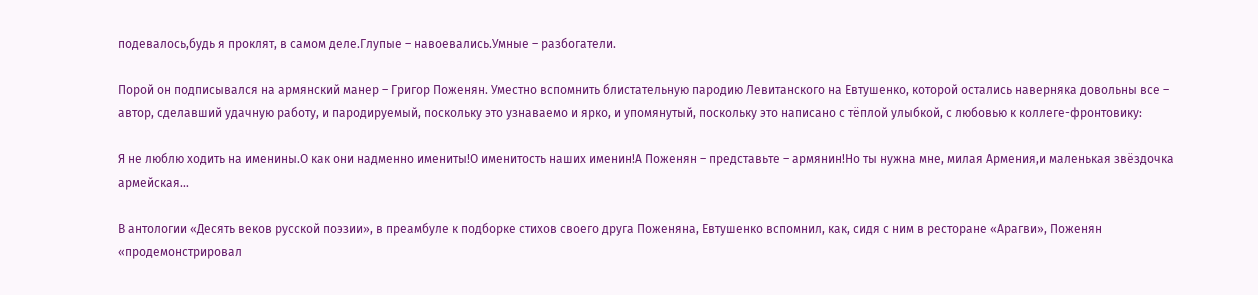подевалось,будь я проклят, в самом деле.Глупые – навоевались.Умные – разбогатели.

Порой он подписывался на армянский манер – Григор Поженян. Уместно вспомнить блистательную пародию Левитанского на Евтушенко, которой остались наверняка довольны все – автор, сделавший удачную работу, и пародируемый, поскольку это узнаваемо и ярко, и упомянутый, поскольку это написано с тёплой улыбкой, с любовью к коллеге-фронтовику:

Я не люблю ходить на именины.О как они надменно имениты!О именитость наших именин!А Поженян – представьте – армянин!Но ты нужна мне, милая Армения,и маленькая звёздочка армейская…

В антологии «Десять веков русской поэзии», в преамбуле к подборке стихов своего друга Поженяна, Евтушенко вспомнил, как, сидя с ним в ресторане «Арагви», Поженян «продемонстрировал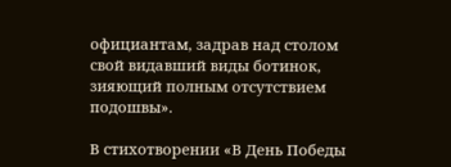официантам, задрав над столом свой видавший виды ботинок, зияющий полным отсутствием подошвы».

В стихотворении «В День Победы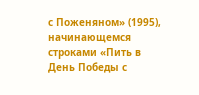с Поженяном» (1995), начинающемся строками «Пить в День Победы с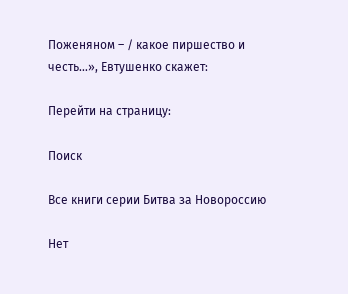Поженяном – / какое пиршество и честь…», Евтушенко скажет:

Перейти на страницу:

Поиск

Все книги серии Битва за Новороссию

Нет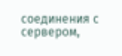соединения с сервером,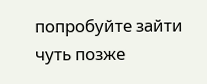попробуйте зайти чуть позже